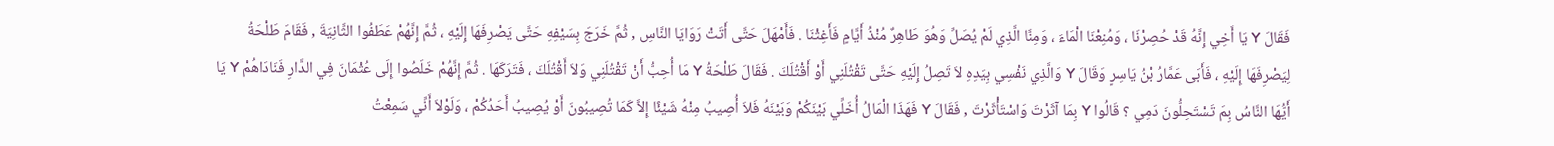فَقَالَ Y يَا أَخِي إِنَّهُ قَدْ حُصِرْنَا ، وَمُنِعْنَا الْمَاءَ ، وَمِنَّا الَّذِي لَمْ يُصَلِّ وَهُوَ طَاهِرٌ مُنْذُ أَيَّامٍ فَأَغِثْنَا . فَأَمْهَلَ حَتَّى أَتَتْ رَوَايَا النَّاسِ , ثُمَّ خَرَجَ بِسَيْفِهِ حَتَّى يَصْرِفَهَا إِلَيْهِ ، ثُمَّ إِنَّهُمْ عَطَفُوا الثَّانِيَةَ , فَقَامَ طَلْحَةُ لِيَصْرِفَهَا إِلَيْهِ ، فَأَبَى عَمَّارُ بْنُ يَاسِرٍ وَقَالَ Y وَالَّذِي نَفْسِي بِيَدِهِ لاَ تَصِلُ إِلَيْهِ حَتَّى تَقْتُلَنِي أَوْ أَقْتُلَكَ . فَقَالَ طَلْحَةُ Y مَا أُحِبُّ أَنْ تَقْتُلَنِي وَلاَ أَقْتُلَكَ ، فَتَرَكَهَا . ثُمَّ إِنَّهُمْ خَلَصُوا إِلَى عُثْمَانَ فِي الدَّارِ فَنَادَاهُمْ Y يَا أَيُّهَا النَّاسُ بِمَ تَسْتَحِلُّونَ دَمِي ؟ قَالُوا Y بِمَا آثَرْتَ وَاسْتَأْثَرْتَ , فَقَالَ Y فَهَذَا الْمَالُ أُخَلِّي بَيْنَكُمْ وَبَيْنَهُ فَلاَ أُصِيبُ مِنْهُ شَيْئًا إِلاَّ كَمَا تُصِيبُونَ أَوْ يُصِيبُ أَحَدُكُمْ ، وَلَوْلاَ أَنِّي سَمِعْتُ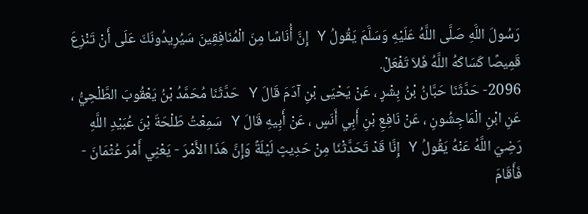رَسُولَ اللَّهِ صَلَّى اللَّهُ عَلَيْهِ وَسَلَّمَ يَقُولُ Y إِنَّ أُنَاسًا مِنَ الْمُنَافِقِينَ سَيُرِيدُونَكَ عَلَى أَنْ تَنْزِعَ قَمِيصًا كَسَاكَهُ اللَّهُ فَلاَ تَفْعَلْ.
2096- حَدَّثَنَا حَبَّانُ بْنُ بِشْرٍ ، عَنْ يَحْيَى بْنِ آدَمَ قَالَ Y حَدَّثَنَا مُحَمَّدُ بْنُ يَعْقُوبَ الطَّلْحِيُّ ، عَنِ ابْنِ الْمَاجِشُونِ ، عَنْ نَافِعِ بْنِ أَبِي أَنَسٍ ، عَنْ أَبِيهِ قَالَ Y سَمِعْتُ طَلْحَةَ بْنَ عُبَيْدِ اللَّهِ رَضِيَ اللَّهُ عَنْهُ يَقُولُ Y إِنَّا قَدْ تَحَدَّثْنَا مِنْ حَدِيثٍ لَيْلَةً وَإِنَّ هَذَا الأَمْرَ - يَعْنِي أَمْرَ عُثْمَانَ - فَأَقَامَ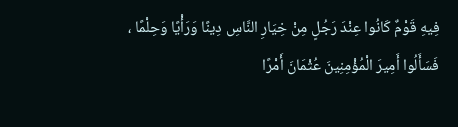فِيهِ قَوْمٌ كَانُوا عِنْدَ رَجُلٍ مِنْ خِيَارِ النَّاسِ دِينًا وَرَأْيًا وَحِلْمًا ، فَسَأَلُوا أَمِيرَ الْمُؤْمِنِينَ عُثْمَانَ أَمْرًا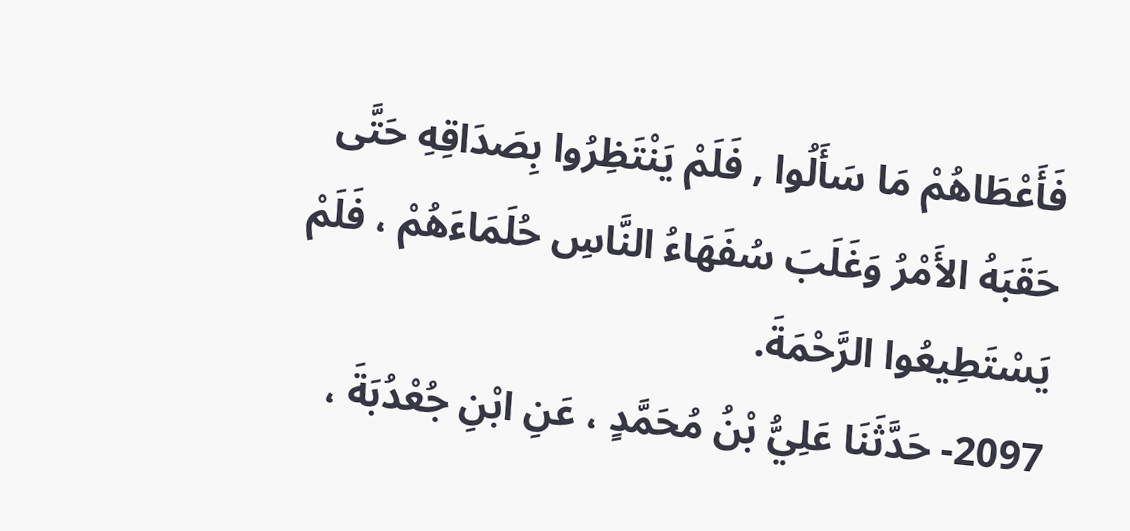فَأَعْطَاهُمْ مَا سَأَلُوا , فَلَمْ يَنْتَظِرُوا بِصَدَاقِهِ حَتَّى حَقَبَهُ الأَمْرُ وَغَلَبَ سُفَهَاءُ النَّاسِ حُلَمَاءَهُمْ ، فَلَمْ يَسْتَطِيعُوا الرَّحْمَةَ.
2097- حَدَّثَنَا عَلِيُّ بْنُ مُحَمَّدٍ ، عَنِ ابْنِ جُعْدُبَةَ ،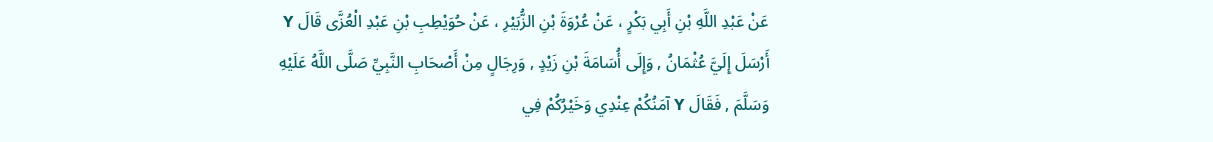عَنْ عَبْدِ اللَّهِ بْنِ أَبِي بَكْرٍ ، عَنْ عُرْوَةَ بْنِ الزُّبَيْرِ ، عَنْ حُوَيْطِبِ بْنِ عَبْدِ الْعُزَّى قَالَ Y أَرْسَلَ إِلَيَّ عُثْمَانُ , وَإِلَى أُسَامَةَ بْنِ زَيْدٍ , وَرِجَالٍ مِنْ أَصْحَابِ النَّبِيِّ صَلَّى اللَّهُ عَلَيْهِ وَسَلَّمَ , فَقَالَ Y آمَنُكُمْ عِنْدِي وَخَيْرُكُمْ فِي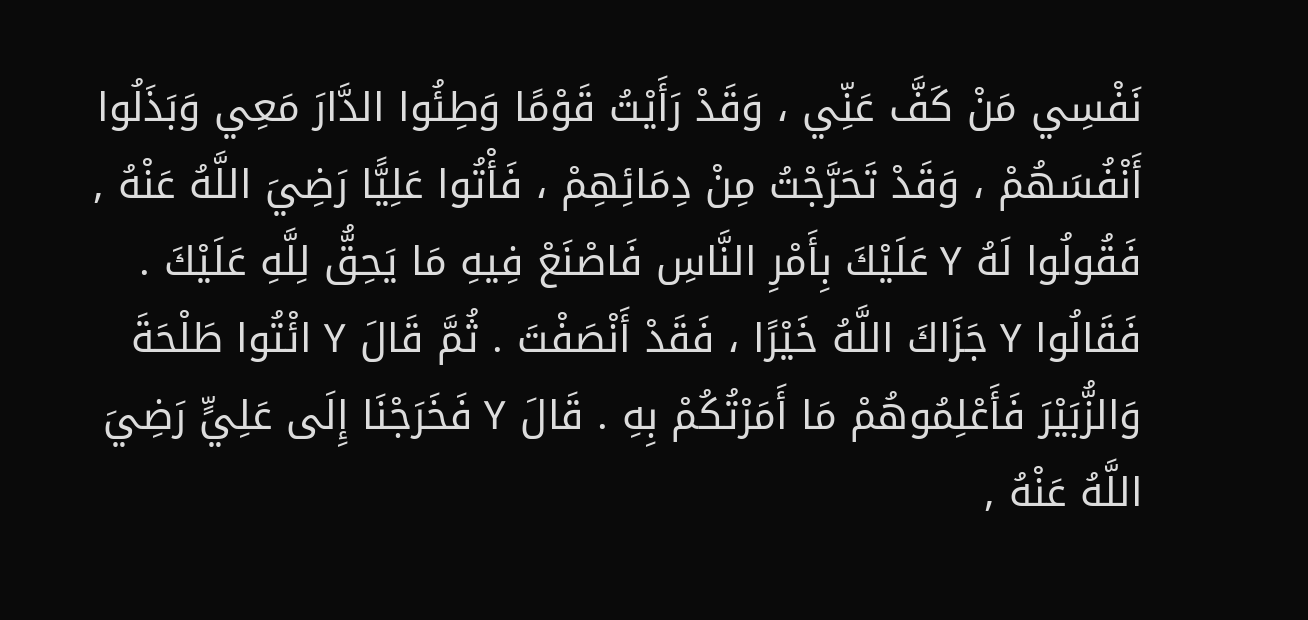نَفْسِي مَنْ كَفَّ عَنِّي ، وَقَدْ رَأَيْتُ قَوْمًا وَطِئُوا الدَّارَ مَعِي وَبَذَلُوا أَنْفُسَهُمْ ، وَقَدْ تَحَرَّجْتُ مِنْ دِمَائِهِمْ ، فَأْتُوا عَلِيًّا رَضِيَ اللَّهُ عَنْهُ , فَقُولُوا لَهُ Y عَلَيْكَ بِأَمْرِ النَّاسِ فَاصْنَعْ فِيهِ مَا يَحِقُّ لِلَّهِ عَلَيْكَ . فَقَالُوا Y جَزَاكَ اللَّهُ خَيْرًا ، فَقَدْ أَنْصَفْتَ . ثُمَّ قَالَ Y ائْتُوا طَلْحَةَ وَالزُّبَيْرَ فَأَعْلِمُوهُمْ مَا أَمَرْتُكُمْ بِهِ . قَالَ Y فَخَرَجْنَا إِلَى عَلِيٍّ رَضِيَ اللَّهُ عَنْهُ ,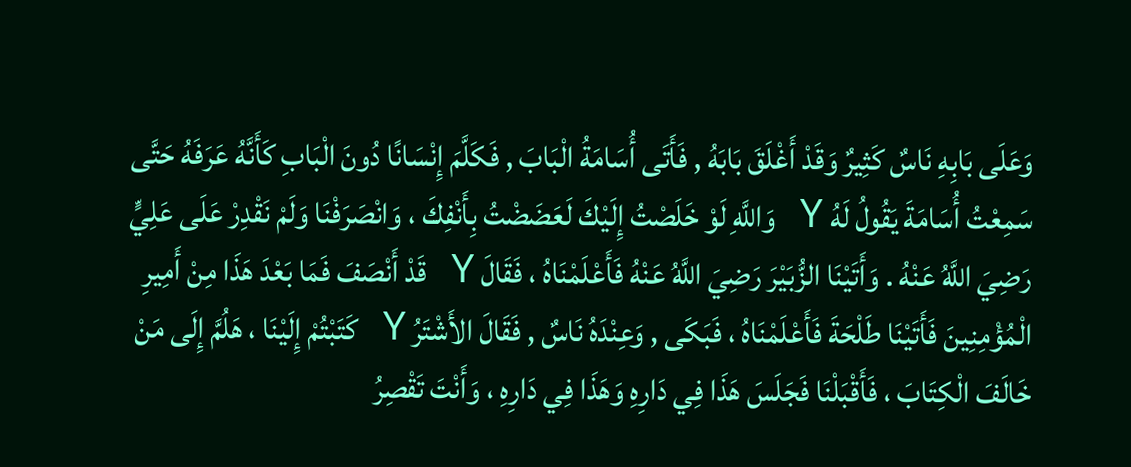وَعَلَى بَابِهِ نَاسٌ كَثِيرٌ وَقَدْ أَغْلَقَ بَابَهُ , فَأَتَى أُسَامَةُ الْبَابَ , فَكَلَّمَ إِنْسَانًا دُونَ الْبَابِ كَأَنَّهُ عَرَفَهُ حَتَّى سَمِعْتُ أُسَامَةَ يَقُولُ لَهُ Y وَاللَّهِ لَوْ خَلَصْتُ إِلَيْكَ لَعَضَضْتُ بِأَنْفِكَ ، وَانْصَرَفْنَا وَلَمْ نَقْدِرْ عَلَى عَلِيٍّ رَضِيَ اللَّهُ عَنْهُ . وَأَتَيْنَا الزُّبَيْرَ رَضِيَ اللَّهُ عَنْهُ فَأَعْلَمْنَاهُ ، فَقَالَ Y قَدْ أَنْصَفَ فَمَا بَعْدَ هَذَا مِنْ أَمِيرِ الْمُؤْمِنِينَ فَأَتَيْنَا طَلْحَةَ فَأَعْلَمْنَاهُ ، فَبَكَى , وَعِنْدَهُ نَاسٌ , فَقَالَ الأَشْتَرُ Y كَتَبْتُمْ إِلَيْنَا ، هَلُمَّ إِلَى مَنْ خَالَفَ الْكِتَابَ ، فَأَقْبَلْنَا فَجَلَسَ هَذَا فِي دَارِهِ وَهَذَا فِي دَارِهِ ، وَأَنْتَ تَقْصِرُ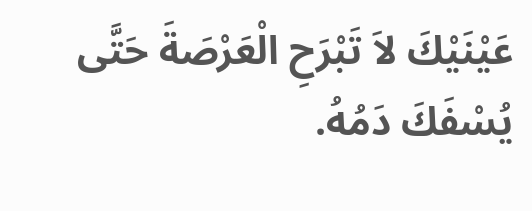عَيْنَيْكَ لاَ تَبْرَحِ الْعَرْصَةَ حَتَّى يُسْفَكَ دَمُهُ.